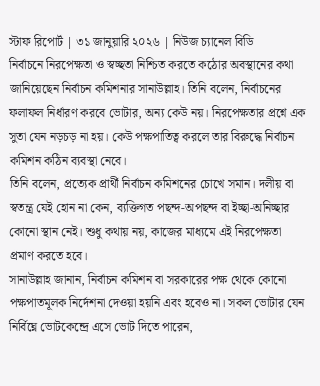স্টাফ রিপোর্ট | ৩১ জানুয়ারি ২০২৬ | নিউজ চ্যানেল বিডি
নির্বাচনে নিরপেক্ষতা ও স্বচ্ছতা নিশ্চিত করতে কঠোর অবস্থানের কথা জানিয়েছেন নির্বাচন কমিশনার সানাউল্লাহ। তিনি বলেন, নির্বাচনের ফলাফল নির্ধারণ করবে ভোটার, অন্য কেউ নয়। নিরপেক্ষতার প্রশ্নে এক সুতা যেন নড়চড় না হয়। কেউ পক্ষপাতিত্ব করলে তার বিরুদ্ধে নির্বাচন কমিশন কঠিন ব্যবস্থা নেবে।
তিনি বলেন, প্রত্যেক প্রার্থী নির্বাচন কমিশনের চোখে সমান। দলীয় বা স্বতন্ত্র যেই হোন না কেন, ব্যক্তিগত পছন্দ-অপছন্দ বা ইচ্ছা-অনিচ্ছার কোনো স্থান নেই। শুধু কথায় নয়, কাজের মাধ্যমে এই নিরপেক্ষতা প্রমাণ করতে হবে।
সানাউল্লাহ জানান, নির্বাচন কমিশন বা সরকারের পক্ষ থেকে কোনো পক্ষপাতমূলক নির্দেশনা দেওয়া হয়নি এবং হবেও না। সকল ভোটার যেন নির্বিঘ্নে ভোটকেন্দ্রে এসে ভোট দিতে পারেন,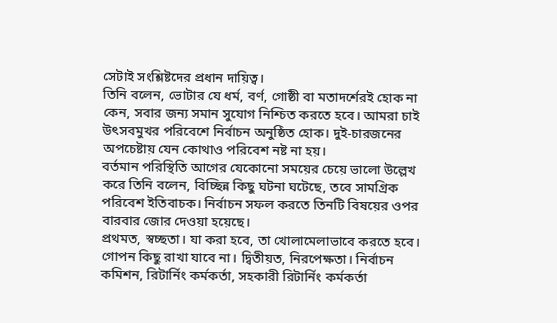সেটাই সংশ্লিষ্টদের প্রধান দায়িত্ব।
তিনি বলেন, ভোটার যে ধর্ম, বর্ণ, গোষ্ঠী বা মতাদর্শেরই হোক না কেন, সবার জন্য সমান সুযোগ নিশ্চিত করতে হবে। আমরা চাই উৎসবমুখর পরিবেশে নির্বাচন অনুষ্ঠিত হোক। দুই-চারজনের অপচেষ্টায় যেন কোথাও পরিবেশ নষ্ট না হয়।
বর্তমান পরিস্থিতি আগের যেকোনো সময়ের চেয়ে ভালো উল্লেখ করে তিনি বলেন, বিচ্ছিন্ন কিছু ঘটনা ঘটেছে, তবে সামগ্রিক পরিবেশ ইতিবাচক। নির্বাচন সফল করতে তিনটি বিষয়ের ওপর বারবার জোর দেওয়া হয়েছে।
প্রথমত, স্বচ্ছতা। যা করা হবে, তা খোলামেলাভাবে করতে হবে। গোপন কিছু রাখা যাবে না। দ্বিতীয়ত, নিরপেক্ষতা। নির্বাচন কমিশন, রিটার্নিং কর্মকর্তা, সহকারী রিটার্নিং কর্মকর্তা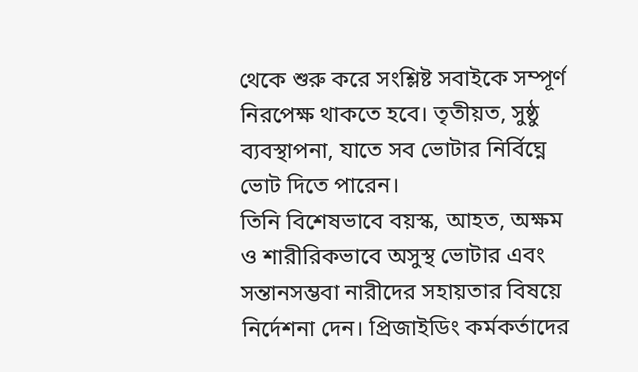থেকে শুরু করে সংশ্লিষ্ট সবাইকে সম্পূর্ণ নিরপেক্ষ থাকতে হবে। তৃতীয়ত, সুষ্ঠু ব্যবস্থাপনা, যাতে সব ভোটার নির্বিঘ্নে ভোট দিতে পারেন।
তিনি বিশেষভাবে বয়স্ক, আহত, অক্ষম ও শারীরিকভাবে অসুস্থ ভোটার এবং সন্তানসম্ভবা নারীদের সহায়তার বিষয়ে নির্দেশনা দেন। প্রিজাইডিং কর্মকর্তাদের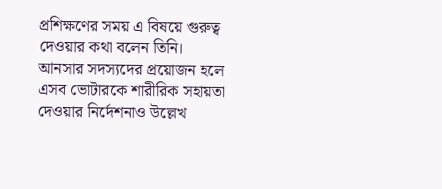প্রশিক্ষণের সময় এ বিষয়ে গুরুত্ব দেওয়ার কথা বলেন তিনি। আনসার সদস্যদের প্রয়োজন হলে এসব ভোটারকে শারীরিক সহায়তা দেওয়ার নির্দেশনাও উল্লেখ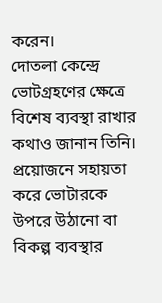করেন।
দোতলা কেন্দ্রে ভোটগ্রহণের ক্ষেত্রে বিশেষ ব্যবস্থা রাখার কথাও জানান তিনি। প্রয়োজনে সহায়তা করে ভোটারকে উপরে উঠানো বা বিকল্প ব্যবস্থার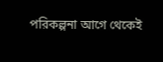পরিকল্পনা আগে থেকেই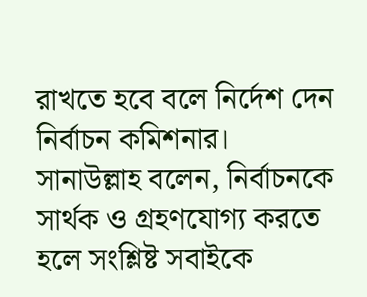রাখতে হবে বলে নির্দেশ দেন নির্বাচন কমিশনার।
সানাউল্লাহ বলেন, নির্বাচনকে সার্থক ও গ্রহণযোগ্য করতে হলে সংশ্লিষ্ট সবাইকে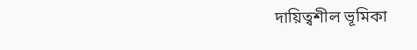দায়িত্বশীল ভূমিকা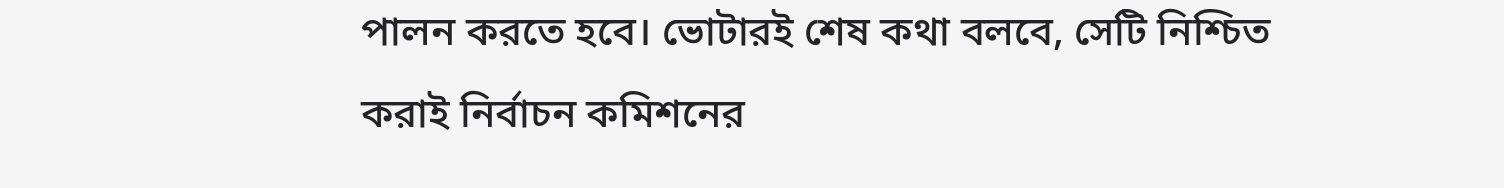পালন করতে হবে। ভোটারই শেষ কথা বলবে, সেটি নিশ্চিত করাই নির্বাচন কমিশনের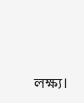লক্ষ্য।